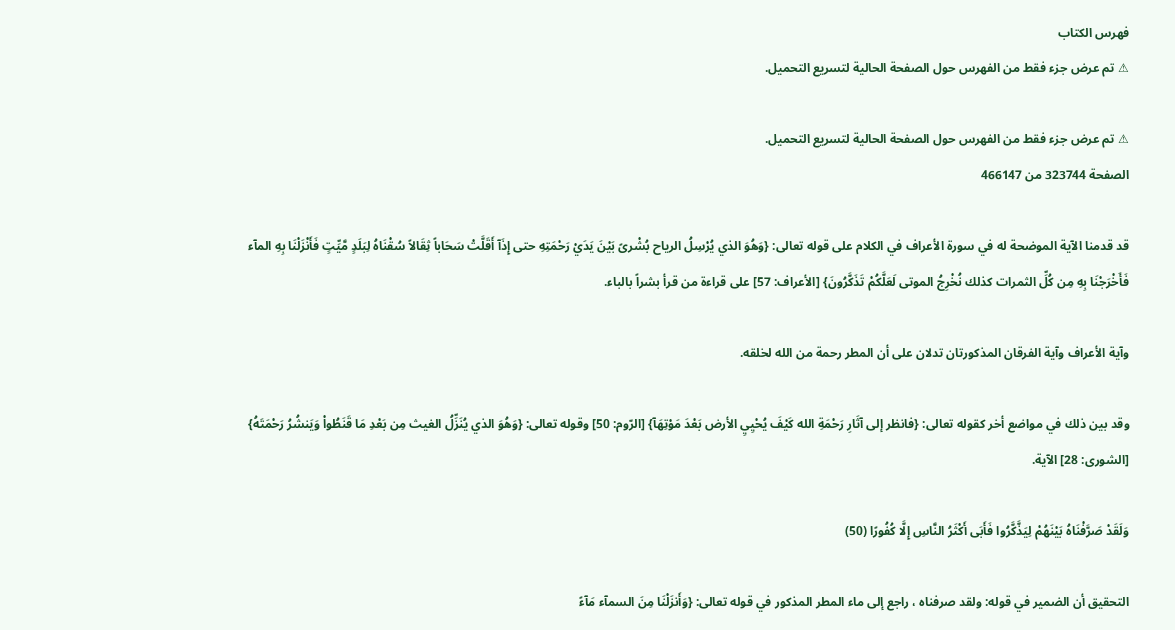فهرس الكتاب
⚠ تم عرض جزء فقط من الفهرس حول الصفحة الحالية لتسريع التحميل.

⚠ تم عرض جزء فقط من الفهرس حول الصفحة الحالية لتسريع التحميل.
الصفحة 323744 من 466147

قد قدمنا الآية الموضحة له في سورة الأعراف في الكلام على قوله تعالى: {وَهُوَ الذي يُرْسِلُ الرياح بُشْرىً بَيْنَ يَدَيْ رَحْمَتِهِ حتى إِذَآ أَقَلَّتْ سَحَاباً ثِقَالاً سُقْنَاهُ لِبَلَدٍ مَّيِّتٍ فَأَنْزَلْنَا بِهِ المآء فَأَخْرَجْنَا بِهِ مِن كُلِّ الثمرات كذلك نُخْرِجُ الموتى لَعَلَّكُمْ تَذَكَّرُونَ} [الأعراف: 57] على قراءة من قرأ بشراً بالباء.

وآية الأعراف وآية الفرقان المذكورتان تدلان على أن المطر رحمة من الله لخلقه.

وقد بين ذلك في مواضع أخر كقوله تعالى: {فانظر إلى آثَارِ رَحْمَةِ الله كَيْفَ يُحْيِيِ الأرض بَعْدَ مَوْتِهَآ} [الرّوم: 50] وقوله تعالى: {وَهُوَ الذي يُنَزِّلُ الغيث مِن بَعْدِ مَا قَنَطُواْ وَيَنشُرُ رَحْمَتَهُ} [الشورى: 28] الآية.

وَلَقَدْ صَرَّفْنَاهُ بَيْنَهُمْ لِيَذَّكَّرُوا فَأَبَى أَكْثَرُ النَّاسِ إِلَّا كُفُورًا (50)

التحقيق أن الضمير في قوله: ولقد صرفناه ، راجع إلى ماء المطر المذكور في قوله تعالى: {وَأَنزَلْنَا مِنَ السمآء مَآءً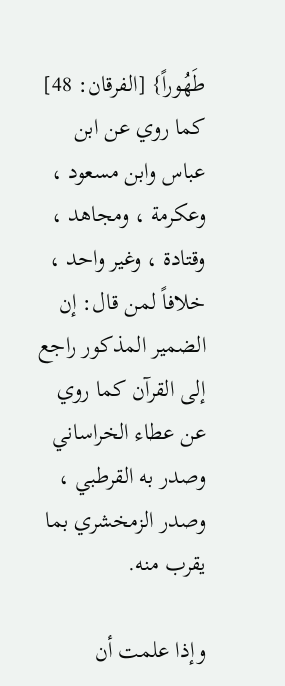طَهُوراً} [الفرقان: 48] كما روي عن ابن عباس وابن مسعود ، وعكرمة ، ومجاهد ، وقتادة ، وغير واحد ، خلافاً لمن قال: إن الضمير المذكور راجع إلى القرآن كما روي عن عطاء الخراساني وصدر به القرطبي ، وصدر الزمخشري بما يقرب منه.

وإذا علمت أن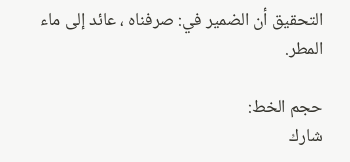التحقيق أن الضمير في: صرفناه ، عائد إلى ماء المطر.

حجم الخط:
شارك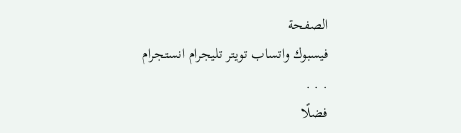الصفحة
فيسبوك واتساب تويتر تليجرام انستجرام
. . .
فضلًا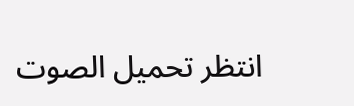انتظر تحميل الصوت